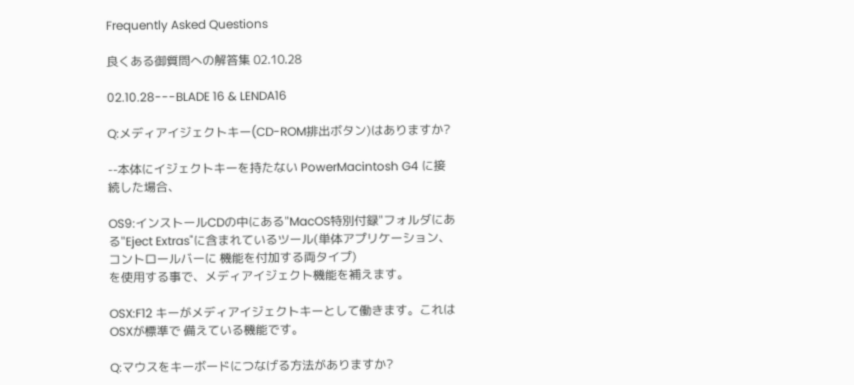Frequently Asked Questions

良くある御質問への解答集 02.10.28

02.10.28---BLADE 16 & LENDA16

Q:メディアイジェクトキー(CD-ROM排出ボタン)はありますか?

--本体にイジェクトキーを持たない PowerMacintosh G4 に接続した場合、

OS9:インストールCDの中にある"MacOS特別付録"フォルダにある"Eject Extras"に含まれているツール(単体アプリケーション、コントロールバーに 機能を付加する両タイプ)
を使用する事で、メディアイジェクト機能を補えます。

OSX:F12 キーがメディアイジェクトキーとして働きます。これはOSXが標準で 備えている機能です。

Q:マウスをキーボードにつなげる方法がありますか?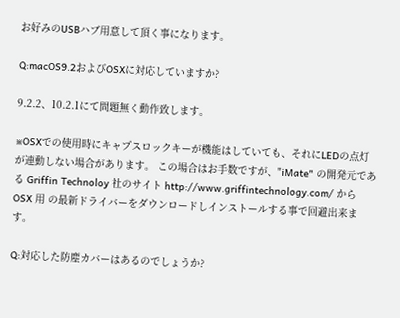お好みのUSBハブ用意して頂く事になります。

Q:macOS9.2およびOSXに対応していますか?

9.2.2、10.2.1にて問題無く動作致します。

※OSXでの使用時にキャプスロックキーが機能はしていても、それにLEDの点灯が連動しない場合があります。 この場合はお手数ですが、"iMate" の開発元である Griffin Technoloy 社のサイト http://www.griffintechnology.com/ から OSX 用 の最新ドライバーをダウンロードしインストールする事で回避出来ます。

Q:対応した防塵カバーはあるのでしょうか?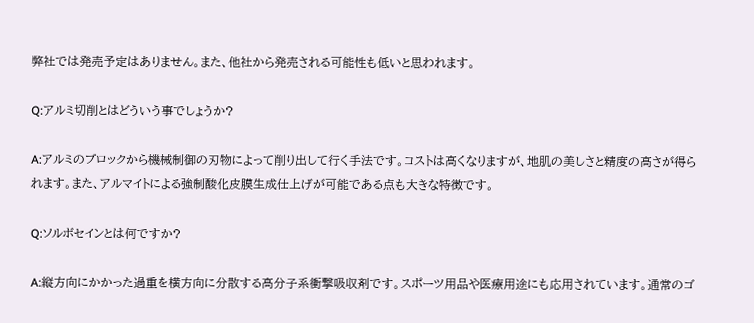弊社では発売予定はありません。また、他社から発売される可能性も低いと思われます。

Q:アルミ切削とはどういう事でしょうか?

A:アルミのブロックから機械制御の刃物によって削り出して行く手法です。コストは高くなりますが、地肌の美しさと精度の高さが得られます。また、アルマイトによる強制酸化皮膜生成仕上げが可能である点も大きな特徴です。

Q:ソルボセインとは何ですか?

A:縦方向にかかった過重を横方向に分散する高分子系衝撃吸収剤です。スポーツ用品や医療用途にも応用されています。通常のゴ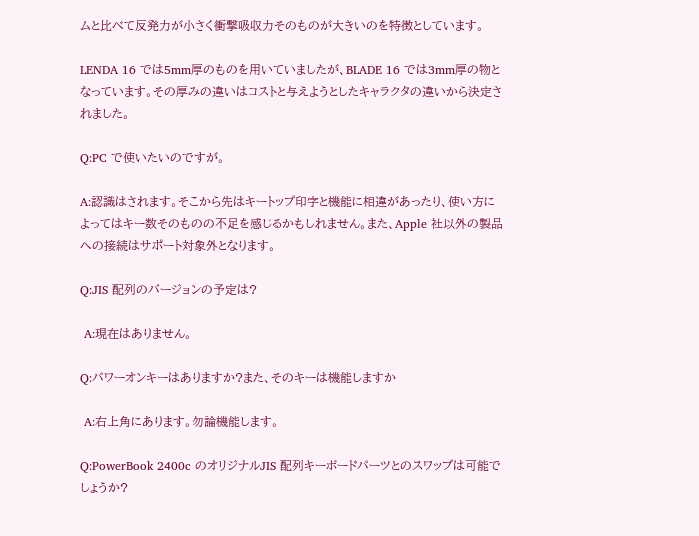ムと比べて反発力が小さく衝撃吸収力そのものが大きいのを特徴としています。

LENDA 16 では5mm厚のものを用いていましたが、BLADE 16 では3mm厚の物となっています。その厚みの違いはコストと与えようとしたキャラクタの違いから決定されました。

Q:PC で使いたいのですが。

A:認識はされます。そこから先はキートップ印字と機能に相違があったり、使い方によってはキー数そのものの不足を感じるかもしれません。また、Apple 社以外の製品への接続はサポート対象外となります。

Q:JIS 配列のバージョンの予定は?

 A:現在はありません。

Q:パワーオンキーはありますか?また、そのキーは機能しますか

 A:右上角にあります。勿論機能します。

Q:PowerBook 2400c のオリジナルJIS 配列キーボードパーツとのスワップは可能でしょうか?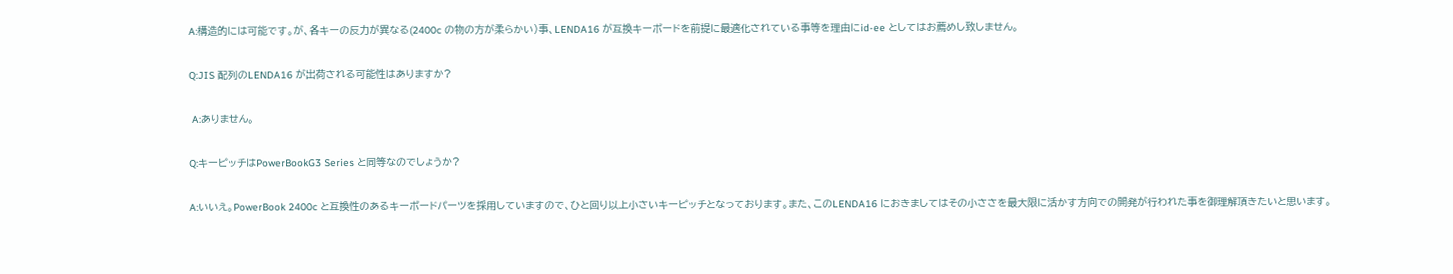A:構造的には可能です。が、各キーの反力が異なる(2400c の物の方が柔らかい)事、LENDA16 が互換キーボードを前提に最適化されている事等を理由にid-ee としてはお薦めし致しません。

Q:JIS 配列のLENDA16 が出荷される可能性はありますか?

 A:ありません。

Q:キーピッチはPowerBookG3 Series と同等なのでしょうか?

A:いいえ。PowerBook 2400c と互換性のあるキーボードパーツを採用していますので、ひと回り以上小さいキーピッチとなっております。また、このLENDA16 におきましてはその小ささを最大限に活かす方向での開発が行われた事を御理解頂きたいと思います。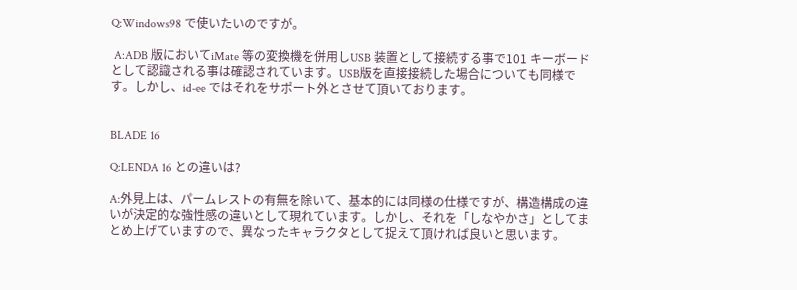Q:Windows98 で使いたいのですが。

 A:ADB 版においてiMate 等の変換機を併用しUSB 装置として接続する事で101 キーボードとして認識される事は確認されています。USB版を直接接続した場合についても同様です。しかし、id-ee ではそれをサポート外とさせて頂いております。


BLADE 16

Q:LENDA 16 との違いは?

A:外見上は、パームレストの有無を除いて、基本的には同様の仕様ですが、構造構成の違いが決定的な強性感の違いとして現れています。しかし、それを「しなやかさ」としてまとめ上げていますので、異なったキャラクタとして捉えて頂ければ良いと思います。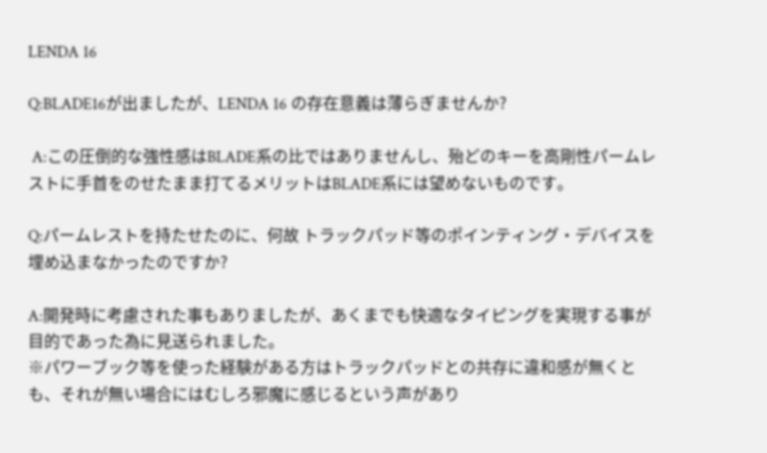LENDA 16

Q:BLADE16が出ましたが、LENDA 16 の存在意義は薄らぎませんか?

 A:この圧倒的な強性感はBLADE系の比ではありませんし、殆どのキーを高剛性パームレストに手首をのせたまま打てるメリットはBLADE系には望めないものです。

Q:パームレストを持たせたのに、何故 トラックパッド等のポインティング・デバイスを埋め込まなかったのですか?

A:開発時に考慮された事もありましたが、あくまでも快適なタイピングを実現する事が目的であった為に見送られました。
※パワーブック等を使った経験がある方はトラックパッドとの共存に違和感が無くとも、それが無い場合にはむしろ邪魔に感じるという声があり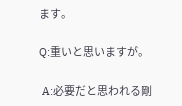ます。

Q:重いと思いますが。

 A:必要だと思われる剛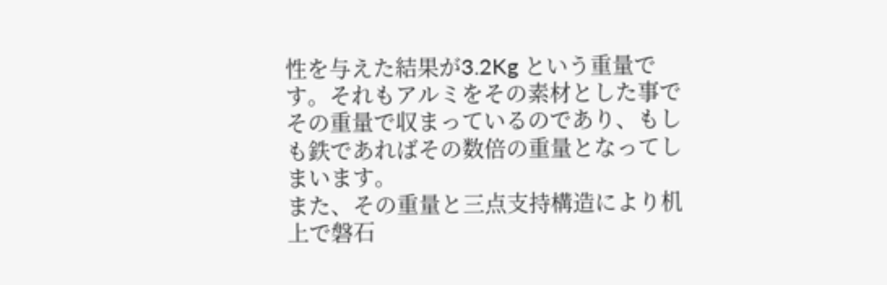性を与えた結果が3.2Kg という重量です。それもアルミをその素材とした事でその重量で収まっているのであり、もしも鉄であればその数倍の重量となってしまいます。
また、その重量と三点支持構造により机上で磐石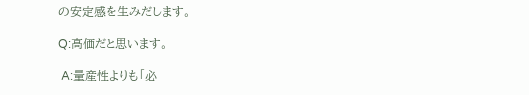の安定感を生みだします。

Q:高価だと思います。

 A:量産性よりも「必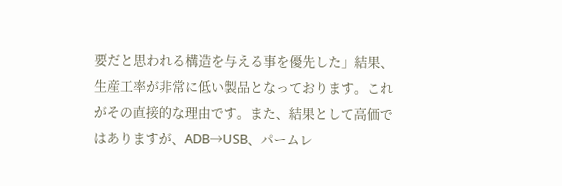要だと思われる構造を与える事を優先した」結果、生産工率が非常に低い製品となっております。これがその直接的な理由です。また、結果として高価ではありますが、ADB→USB、パームレ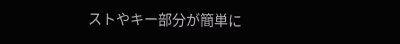ストやキー部分が簡単に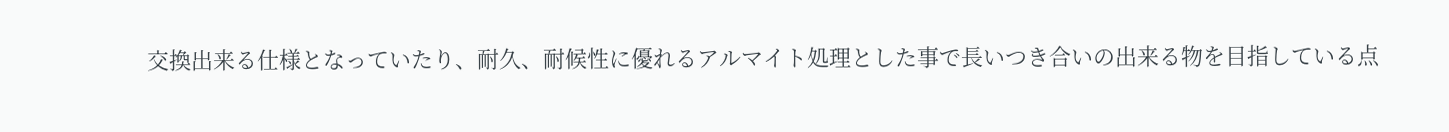交換出来る仕様となっていたり、耐久、耐候性に優れるアルマイト処理とした事で長いつき合いの出来る物を目指している点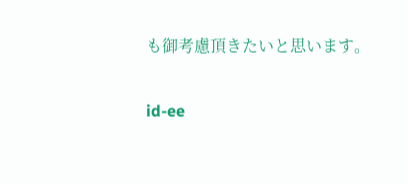も御考慮頂きたいと思います。

id-ee